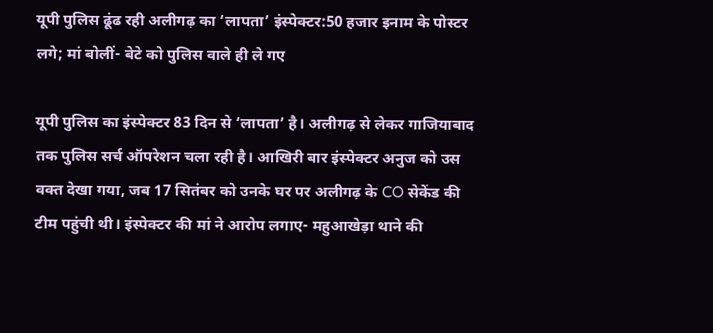यूपी पुलिस ढूंढ रही अलीगढ़ का ‘लापता’ इंस्पेक्टर:50 हजार इनाम के पोस्टर लगे; मां बोलीं- बेटे को पुलिस वाले ही ले गए

यूपी पुलिस का इंस्पेक्टर 83 दिन से ‘लापता’ है। अलीगढ़ से लेकर गाजियाबाद तक पुलिस सर्च ऑपरेशन चला रही है। आखिरी बार इंस्पेक्टर अनुज को उस वक्त देखा गया, जब 17 सितंबर को उनके घर पर अलीगढ़ के CO सेकेंड की टीम पहुंची थी। इंस्पेक्टर की मां ने आरोप लगाए- महुआखेड़ा थाने की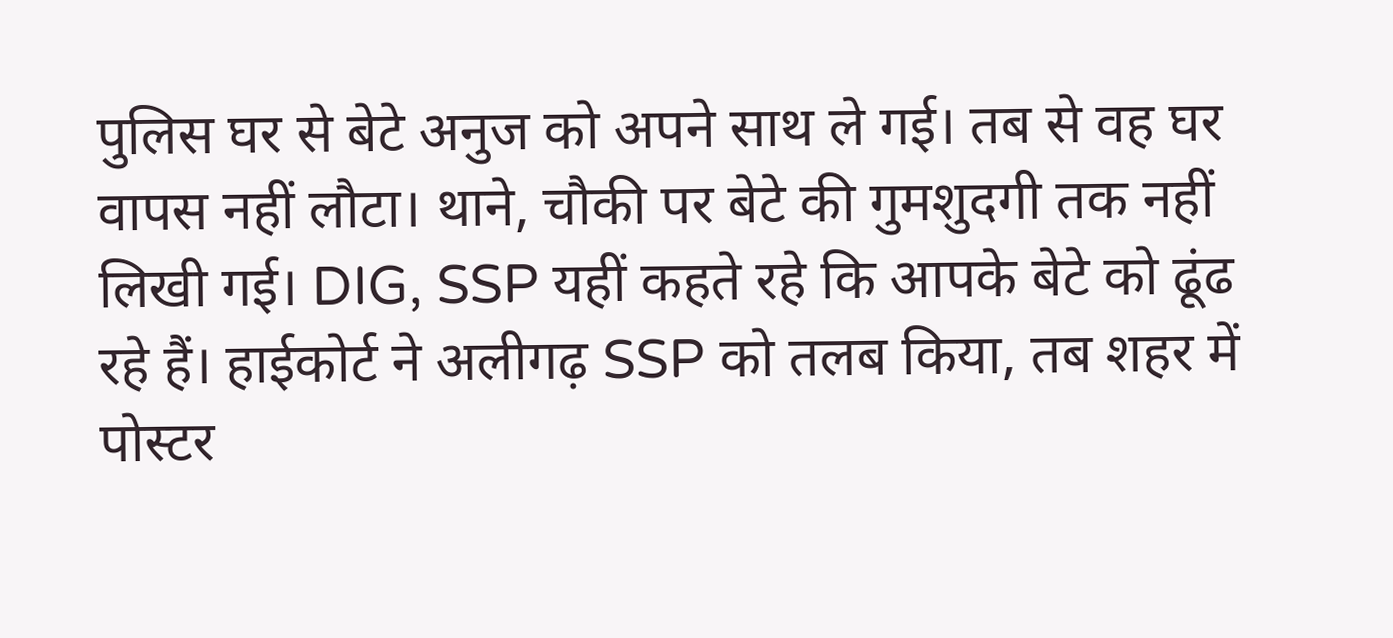पुलिस घर से बेटे अनुज को अपने साथ ले गई। तब से वह घर वापस नहीं लौटा। थाने, चौकी पर बेटे की गुमशुदगी तक नहीं लिखी गई। DIG, SSP यहीं कहते रहे कि आपके बेटे को ढूंढ रहे हैं। हाईकोर्ट ने अलीगढ़ SSP को तलब किया, तब शहर में पोस्टर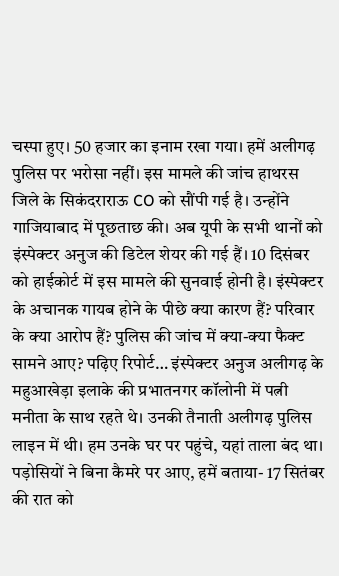चस्पा हुए। 50 हजार का इनाम रखा गया। हमें अलीगढ़ पुलिस पर भरोसा नहीं। इस मामले की जांच हाथरस जिले के सिकंदराराऊ CO को सौंपी गई है। उन्होंने गाजियाबाद में पूछताछ की। अब यूपी के सभी थानों को इंस्पेक्टर अनुज की डिटेल शेयर की गई हैं। 10 दिसंबर को हाईकोर्ट में इस मामले की सुनवाई होनी है। इंस्पेक्टर के अचानक गायब होने के पीछे क्या कारण हैं? परिवार के क्या आरोप हैं? पुलिस की जांच में क्या-क्या फैक्ट सामने आए? पढ़िए रिपोर्ट… इंस्पेक्टर अनुज अलीगढ़ के महुआखेड़ा इलाके की प्रभातनगर कॉलोनी में पत्नी मनीता के साथ रहते थे। उनकी तैनाती अलीगढ़ पुलिस लाइन में थी। हम उनके घर पर पहुंचे, यहां ताला बंद था। पड़ोसियों ने बिना कैमरे पर आए, हमें बताया- 17 सितंबर की रात को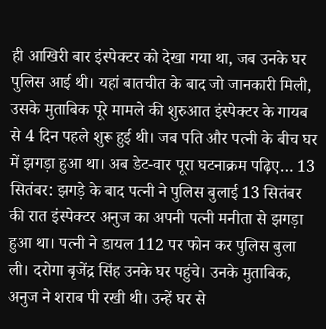ही आखिरी बार इंस्पेक्टर को देखा गया था, जब उनके घर पुलिस आई थी। यहां बातचीत के बाद जो जानकारी मिली, उसके मुताबिक पूरे मामले की शुरुआत इंस्पेक्टर के गायब से 4 दिन पहले शुरू हुई थी। जब पति और पत्नी के बीच घर में झगड़ा हुआ था। अब डेट-वार पूरा घटनाक्रम पढ़िए… 13 सितंबर: झगड़े के बाद पत्नी ने पुलिस बुलाई 13 सितंबर की रात इंस्पेक्टर अनुज का अपनी पत्नी मनीता से झगड़ा हुआ था। पत्नी ने डायल 112 पर फोन कर पुलिस बुला ली। दरोगा बृजेंद्र सिंह उनके घर पहुंचे। उनके मुताबिक, अनुज ने शराब पी रखी थी। उन्हें घर से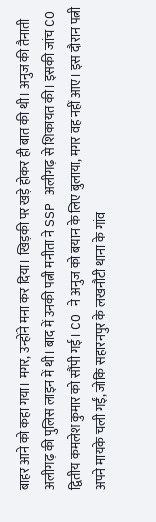बाहर आने को कहा गया। मगर, उन्होंने मना कर दिया। खिड़की पर खड़े होकर ही बात की थी। अनुज की तैनाती अलीगढ़ की पुलिस लाइन में थी। बाद में उनकी पत्नी मनीता ने SSP अलीगढ़ से शिकायत की। इसकी जांच CO द्वितीय कमलेश कुमार को सौंपी गई। CO ने अनुज को बयान के लिए बुलाया, मगर वह नहीं आए। इस दौरान पत्नी अपने मायके चली गईं, जोकि सहारनपुर के लखनौटी थाना के गांव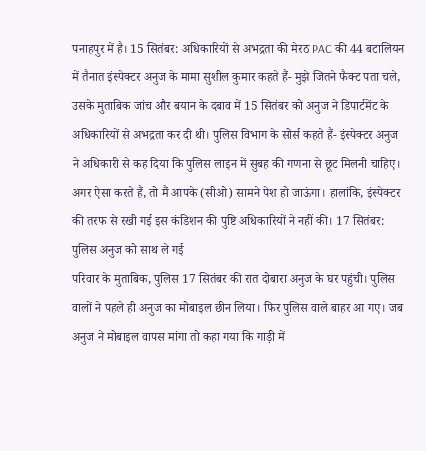पनाहपुर में है। 15 सितंबर: अधिकारियों से अभद्रता की मेरठ PAC की 44 बटालियन में तैनात इंस्पेक्टर अनुज के मामा सुशील कुमार कहते हैं- मुझे जितने फैक्ट पता चले, उसके मुताबिक जांच और बयान के दबाव में 15 सितंबर को अनुज ने डिपार्टमेंट के अधिकारियों से अभद्रता कर दी थी। पुलिस विभाग के सोर्स कहते हैं- इंस्पेक्टर अनुज ने अधिकारी से कह दिया कि पुलिस लाइन में सुबह की गणना से छूट मिलनी चाहिए। अगर ऐसा करते हैं, तो मैं आपके (सीओ) सामने पेश हो जाऊंगा। हालांकि, इंस्पेक्टर की तरफ से रखी गई इस कंडिशन की पुष्टि अधिकारियों ने नहीं की। 17 सितंबर: पुलिस अनुज को साथ ले गई
परिवार के मुताबिक, पुलिस 17 सितंबर की रात दोबारा अनुज के घर पहुंची। पुलिस वालों ने पहले ही अनुज का मोबाइल छीन लिया। फिर पुलिस वाले बाहर आ गए। जब अनुज ने मोबाइल वापस मांगा तो कहा गया कि गाड़ी में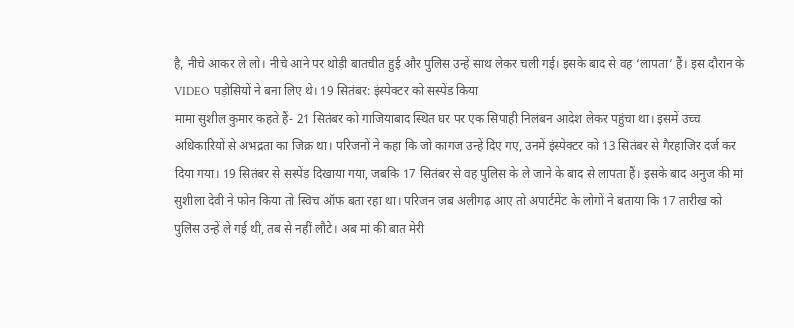है, नीचे आकर ले लो। नीचे आने पर थोड़ी बातचीत हुई और पुलिस उन्हें साथ लेकर चली गई। इसके बाद से वह ‘लापता’ हैं। इस दौरान के VIDEO पड़ोसियों ने बना लिए थे। 19 सितंबर: इंस्पेक्टर को सस्पेंड किया
मामा सुशील कुमार कहते हैं- 21 सितंबर को गाजियाबाद स्थित घर पर एक सिपाही निलंबन आदेश लेकर पहुंचा था। इसमें उच्च अधिकारियों से अभद्रता का जिक्र था। परिजनों ने कहा कि जो कागज उन्हें दिए गए, उनमें इंस्पेक्टर को 13 सितंबर से गैरहाजिर दर्ज कर दिया गया। 19 सितंबर से सस्पेंड दिखाया गया, जबकि 17 सितंबर से वह पुलिस के ले जाने के बाद से लापता हैं। इसके बाद अनुज की मां सुशीला देवी ने फोन किया तो स्विच ऑफ बता रहा था। परिजन जब अलीगढ़ आए तो अपार्टमेंट के लोगों ने बताया कि 17 तारीख को पुलिस उन्हें ले गई थी, तब से नहीं लौटे। अब मां की बात मेरी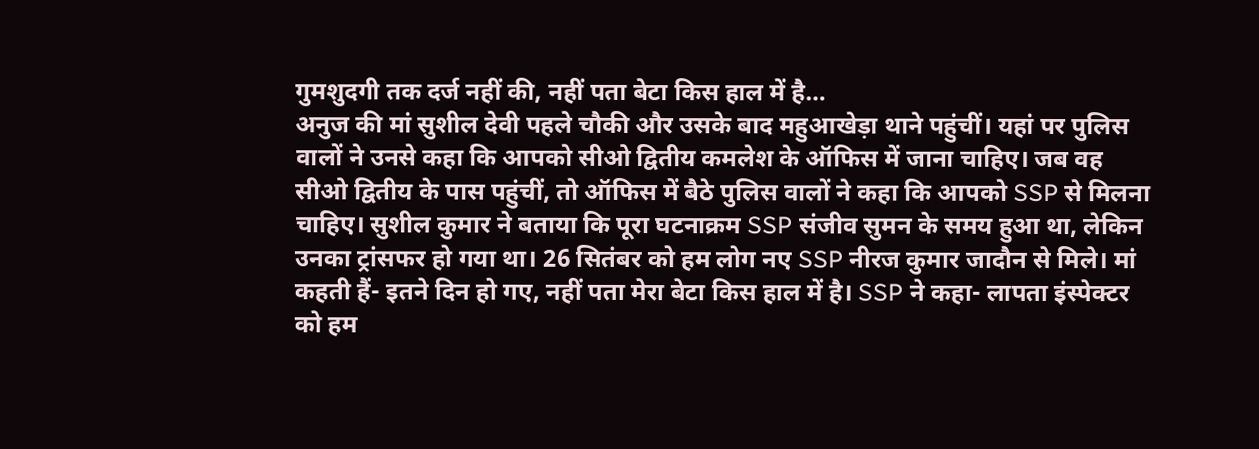गुमशुदगी तक दर्ज नहीं की, नहीं पता बेटा किस हाल में है…
अनुज की मां सुशील देवी पहले चौकी और उसके बाद महुआखेड़ा थाने पहुंचीं। यहां पर पुलिस वालों ने उनसे कहा कि आपको सीओ द्वितीय कमलेश के ऑफिस में जाना चाहिए। जब वह सीओ द्वितीय के पास पहुंचीं, तो ऑफिस में बैठे पुलिस वालों ने कहा कि आपको SSP से मिलना चाहिए। सुशील कुमार ने बताया कि पूरा घटनाक्रम SSP संजीव सुमन के समय हुआ था, लेकिन उनका ट्रांसफर हो गया था। 26 सितंबर को हम लोग नए SSP नीरज कुमार जादौन से मिले। मां कहती हैं- इतने दिन हो गए, नहीं पता मेरा बेटा किस हाल में है। SSP ने कहा- लापता इंस्पेक्टर को हम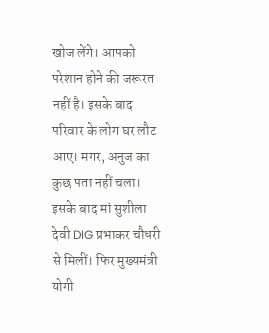खोज लेंगे। आपको परेशान होने की जरूरत नहीं है। इसके बाद परिवार के लोग घर लौट आए। मगर, अनुज का कुछ पता नहीं चला। इसके बाद मां सुशीला देवी DIG प्रभाकर चौधरी से मिलीं। फिर मुख्यमंत्री योगी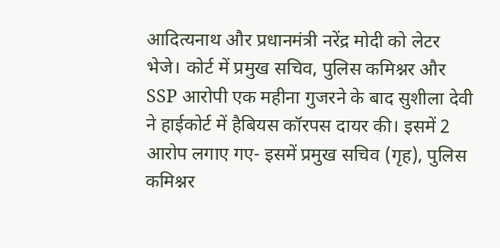आदित्यनाथ और प्रधानमंत्री नरेंद्र मोदी को लेटर भेजे। कोर्ट में प्रमुख सचिव, पुलिस कमिश्नर और SSP आरोपी एक महीना गुजरने के बाद सुशीला देवी ने हाईकोर्ट में हैबियस कॉरपस दायर की। इसमें 2 आरोप लगाए गए- इसमें प्रमुख सचिव (गृह), पुलिस कमिश्नर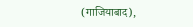(गाजियाबाद),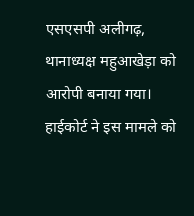एसएसपी अलीगढ़, थानाध्यक्ष महुआखेड़ा को आरोपी बनाया गया। हाईकोर्ट ने इस मामले को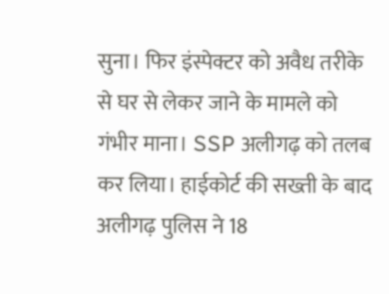सुना। फिर इंस्पेक्टर को अवैध तरीके से घर से लेकर जाने के मामले को गंभीर माना। SSP अलीगढ़ को तलब कर लिया। हाईकोर्ट की सख्ती के बाद अलीगढ़ पुलिस ने 18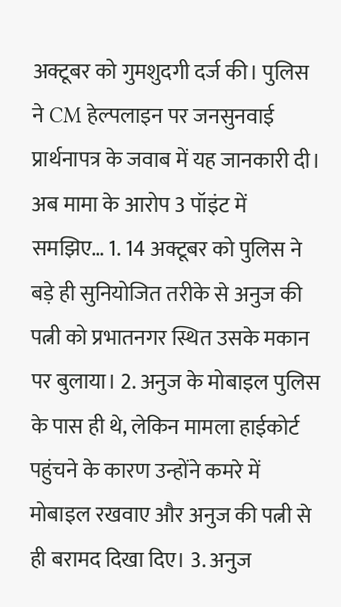अक्टूबर को गुमशुदगी दर्ज की। पुलिस ने CM हेल्पलाइन पर जनसुनवाई प्रार्थनापत्र के जवाब में यह जानकारी दी। अब मामा के आरोप 3 पॉइंट में समझिए… 1. 14 अक्टूबर को पुलिस ने बड़े ही सुनियोजित तरीके से अनुज की पत्नी को प्रभातनगर स्थित उसके मकान पर बुलाया। 2. अनुज के मोबाइल पुलिस के पास ही थे, लेकिन मामला हाईकोर्ट पहुंचने के कारण उन्होंने कमरे में मोबाइल रखवाए और अनुज की पत्नी से ही बरामद दिखा दिए। 3. अनुज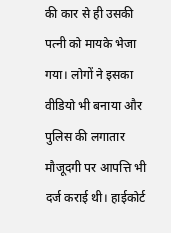की कार से ही उसकी पत्नी को मायके भेजा गया। लोगों ने इसका वीडियो भी बनाया और पुलिस की लगातार मौजूदगी पर आपत्ति भी दर्ज कराई थी। हाईकोर्ट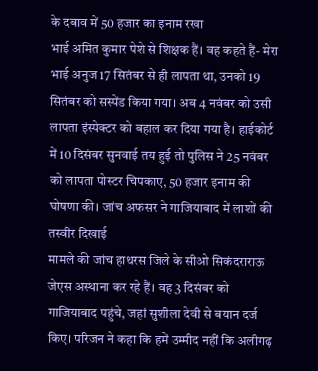के दबाव में 50 हजार का इनाम रखा
भाई अमित कुमार पेशे से शिक्षक हैं। वह कहते हैं- मेरा भाई अनुज 17 सितंबर से ही लापता था, उनको 19 सितंबर को सस्पेंड किया गया। अब 4 नवंबर को उसी लापता इंस्पेक्टर को बहाल कर दिया गया है। हाईकोर्ट में 10 दिसंबर सुनवाई तय हुई तो पुलिस ने 25 नवंबर को लापता पोस्टर चिपकाए, 50 हजार इनाम की घोषणा की। जांच अफसर ने गाजियाबाद में लाशों की तस्वीर दिखाई
मामले की जांच हाथरस जिले के सीओ सिकंदराराऊ जेएस अस्थाना कर रहे हैं। वह 3 दिसंबर को गाजियाबाद पहुंचे, जहां सुशीला देवी से बयान दर्ज किए। परिजन ने कहा कि हमें उम्मीद नहीं कि अलीगढ़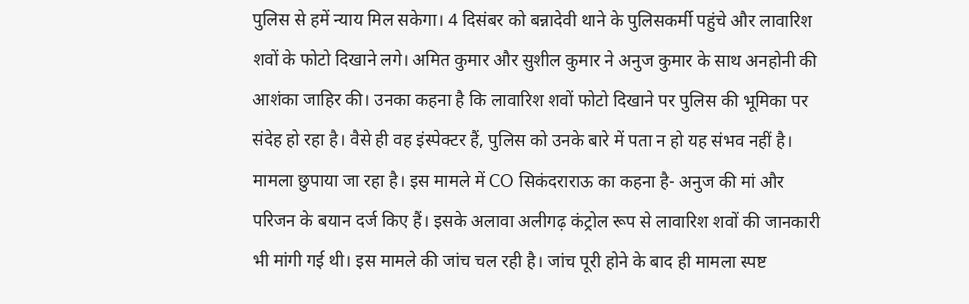पुलिस से हमें न्याय मिल सकेगा। 4 दिसंबर को बन्नादेवी थाने के पुलिसकर्मी पहुंचे और लावारिश शवों के फोटो दिखाने लगे। अमित कुमार और सुशील कुमार ने अनुज कुमार के साथ अनहोनी की आशंका जाहिर की। उनका कहना है कि लावारिश शवों फोटो दिखाने पर पुलिस की भूमिका पर संदेह हो रहा है। वैसे ही वह इंस्पेक्टर हैं, पुलिस को उनके बारे में पता न हो यह संभव नहीं है। मामला छुपाया जा रहा है। इस मामले में CO सिकंदराराऊ का कहना है- अनुज की मां और परिजन के बयान दर्ज किए हैं। इसके अलावा अलीगढ़ कंट्रोल रूप से लावारिश शवों की जानकारी भी मांगी गई थी। इस मामले की जांच चल रही है। जांच पूरी होने के बाद ही मामला स्पष्ट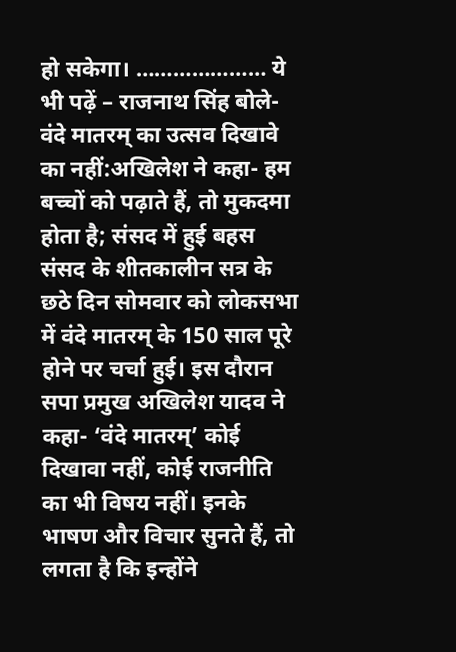हो सकेगा। ………………… ये भी पढ़ें – राजनाथ सिंह बोले- वंदे मातरम् का उत्सव दिखावे का नहीं:अखिलेश ने कहा- हम बच्चों को पढ़ाते हैं, तो मुकदमा होता है; संसद में हुई बहस संसद के शीतकालीन सत्र के छठे दिन सोमवार को लोकसभा में वंदे मातरम् के 150 साल पूरे होने पर चर्चा हुई। इस दौरान सपा प्रमुख अखिलेश यादव ने कहा- ‘वंदे मातरम्’ कोई दिखावा नहीं, कोई राजनीति का भी विषय नहीं। इनके भाषण और विचार सुनते हैं, तो लगता है कि इन्होंने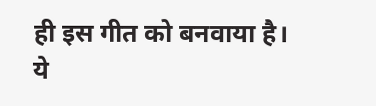ही इस गीत को बनवाया है। ये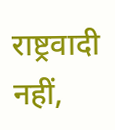राष्ट्रवादी नहीं,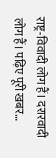राष्ट्र-विवादी लोग हैं। दरारवादी लोग हैं। पढ़िए पूरी खबर…